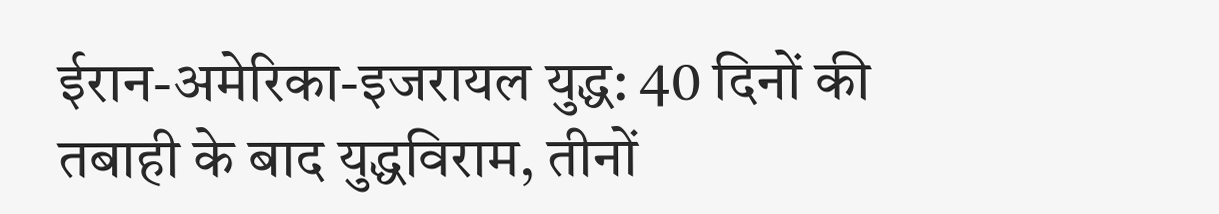ईरान-अमेरिका-इजरायल युद्ध: 40 दिनों की तबाही के बाद युद्धविराम, तीनों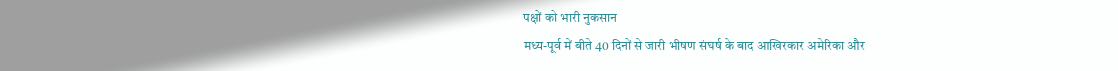पक्षों को भारी नुकसान
मध्य-पूर्व में बीते 40 दिनों से जारी भीषण संघर्ष के बाद आखिरकार अमेरिका और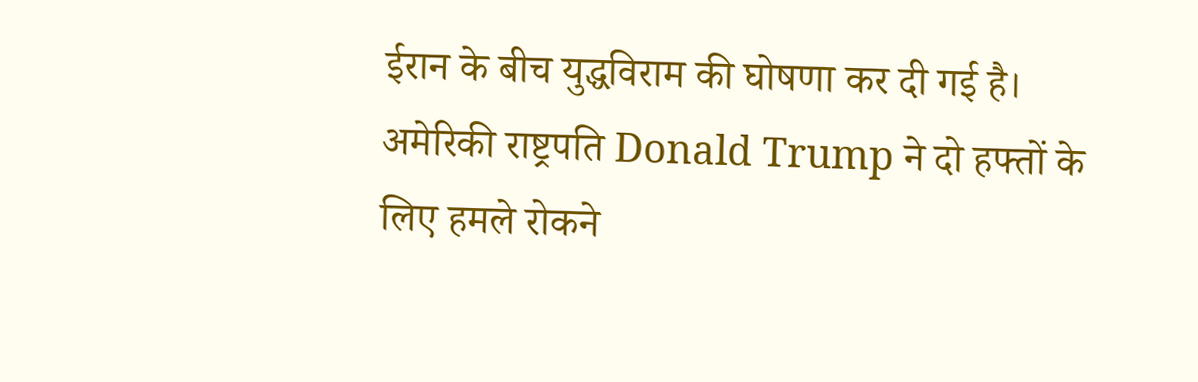ईरान के बीच युद्धविराम की घोषणा कर दी गई है। अमेरिकी राष्ट्रपति Donald Trump ने दो हफ्तों के लिए हमले रोकने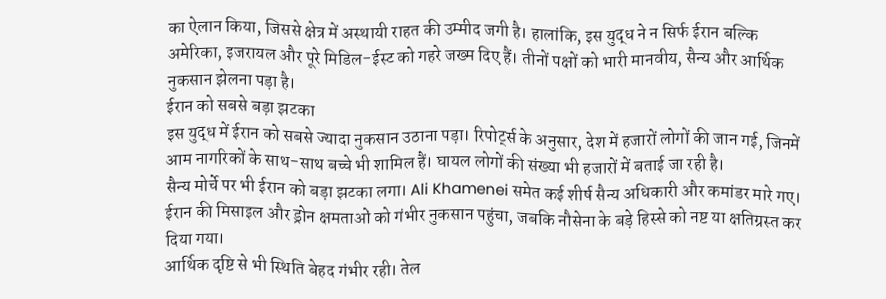का ऐलान किया, जिससे क्षेत्र में अस्थायी राहत की उम्मीद जगी है। हालांकि, इस युद्ध ने न सिर्फ ईरान बल्कि अमेरिका, इजरायल और पूरे मिडिल-ईस्ट को गहरे जख्म दिए हैं। तीनों पक्षों को भारी मानवीय, सैन्य और आर्थिक नुकसान झेलना पड़ा है।
ईरान को सबसे बड़ा झटका
इस युद्ध में ईरान को सबसे ज्यादा नुकसान उठाना पड़ा। रिपोर्ट्स के अनुसार, देश में हजारों लोगों की जान गई, जिनमें आम नागरिकों के साथ-साथ बच्चे भी शामिल हैं। घायल लोगों की संख्या भी हजारों में बताई जा रही है।
सैन्य मोर्चे पर भी ईरान को बड़ा झटका लगा। Ali Khamenei समेत कई शीर्ष सैन्य अधिकारी और कमांडर मारे गए। ईरान की मिसाइल और ड्रोन क्षमताओं को गंभीर नुकसान पहुंचा, जबकि नौसेना के बड़े हिस्से को नष्ट या क्षतिग्रस्त कर दिया गया।
आर्थिक दृष्टि से भी स्थिति बेहद गंभीर रही। तेल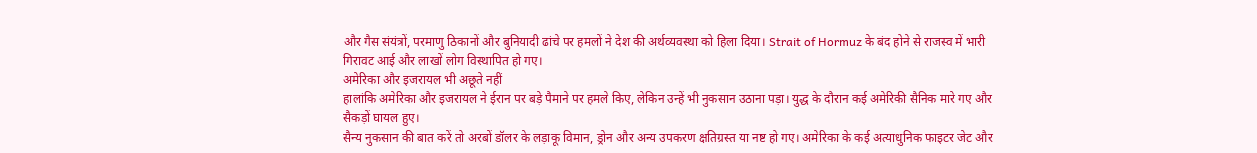और गैस संयंत्रों, परमाणु ठिकानों और बुनियादी ढांचे पर हमलों ने देश की अर्थव्यवस्था को हिला दिया। Strait of Hormuz के बंद होने से राजस्व में भारी गिरावट आई और लाखों लोग विस्थापित हो गए।
अमेरिका और इजरायल भी अछूते नहीं
हालांकि अमेरिका और इजरायल ने ईरान पर बड़े पैमाने पर हमले किए, लेकिन उन्हें भी नुकसान उठाना पड़ा। युद्ध के दौरान कई अमेरिकी सैनिक मारे गए और सैकड़ों घायल हुए।
सैन्य नुकसान की बात करें तो अरबों डॉलर के लड़ाकू विमान, ड्रोन और अन्य उपकरण क्षतिग्रस्त या नष्ट हो गए। अमेरिका के कई अत्याधुनिक फाइटर जेट और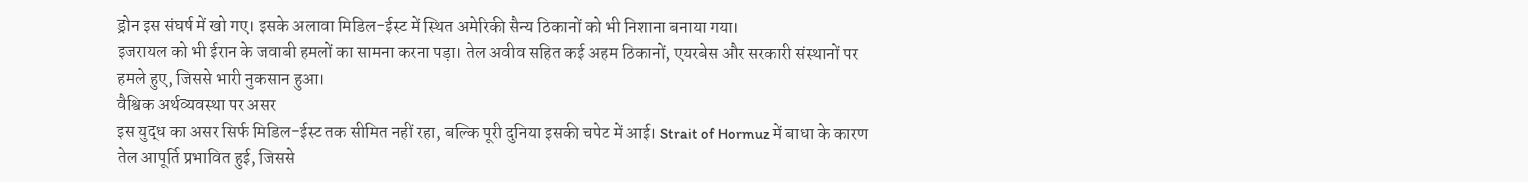ड्रोन इस संघर्ष में खो गए। इसके अलावा मिडिल-ईस्ट में स्थित अमेरिकी सैन्य ठिकानों को भी निशाना बनाया गया।
इजरायल को भी ईरान के जवाबी हमलों का सामना करना पड़ा। तेल अवीव सहित कई अहम ठिकानों, एयरबेस और सरकारी संस्थानों पर हमले हुए, जिससे भारी नुकसान हुआ।
वैश्विक अर्थव्यवस्था पर असर
इस युद्ध का असर सिर्फ मिडिल-ईस्ट तक सीमित नहीं रहा, बल्कि पूरी दुनिया इसकी चपेट में आई। Strait of Hormuz में बाधा के कारण तेल आपूर्ति प्रभावित हुई, जिससे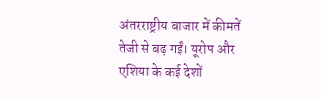अंतरराष्ट्रीय बाजार में कीमतें तेजी से बढ़ गईं। यूरोप और एशिया के कई देशों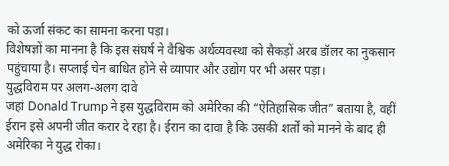को ऊर्जा संकट का सामना करना पड़ा।
विशेषज्ञों का मानना है कि इस संघर्ष ने वैश्विक अर्थव्यवस्था को सैकड़ों अरब डॉलर का नुकसान पहुंचाया है। सप्लाई चेन बाधित होने से व्यापार और उद्योग पर भी असर पड़ा।
युद्धविराम पर अलग-अलग दावे
जहां Donald Trump ने इस युद्धविराम को अमेरिका की “ऐतिहासिक जीत” बताया है, वहीं ईरान इसे अपनी जीत करार दे रहा है। ईरान का दावा है कि उसकी शर्तों को मानने के बाद ही अमेरिका ने युद्ध रोका।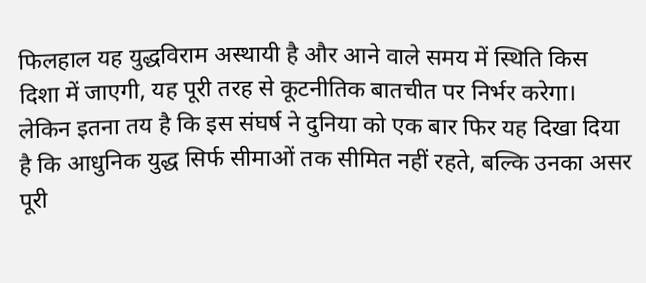फिलहाल यह युद्धविराम अस्थायी है और आने वाले समय में स्थिति किस दिशा में जाएगी, यह पूरी तरह से कूटनीतिक बातचीत पर निर्भर करेगा। लेकिन इतना तय है कि इस संघर्ष ने दुनिया को एक बार फिर यह दिखा दिया है कि आधुनिक युद्ध सिर्फ सीमाओं तक सीमित नहीं रहते, बल्कि उनका असर पूरी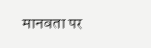मानवता पर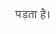पड़ता है।